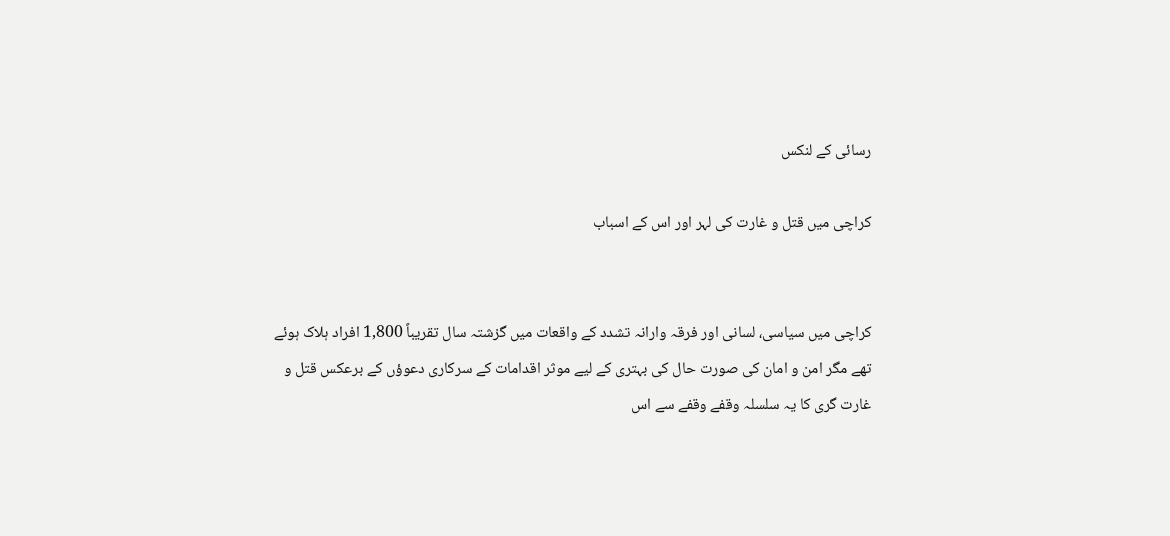رسائی کے لنکس

کراچی میں قتل و غارت کی لہر اور اس کے اسباب


کراچی میں سیاسی، لسانی اور فرقہ وارانہ تشدد کے واقعات میں گزشتہ سال تقریباً 1,800 افراد ہلاک ہوئے تھے مگر امن و امان کی صورت حال کی بہتری کے لیے موثر اقدامات کے سرکاری دعوؤں کے برعکس قتل و غارت گری کا یہ سلسلہ وقفے وقفے سے اس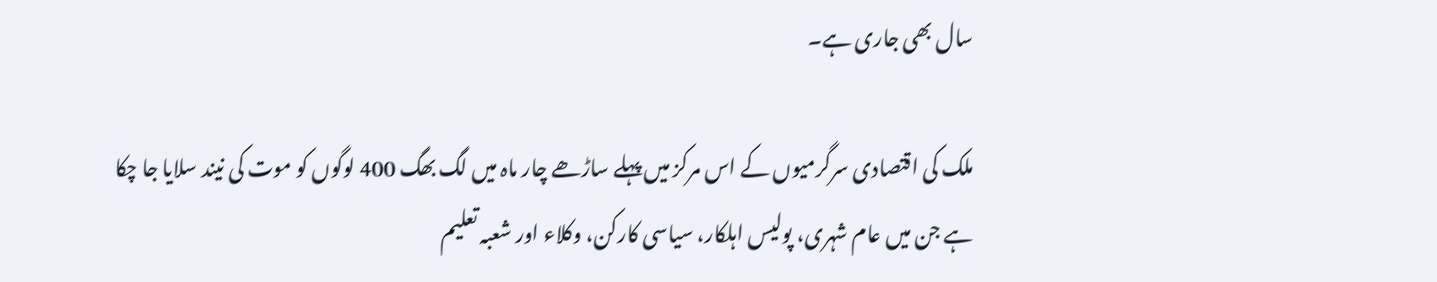سال بھی جاری ہے۔

ملک کی اقتصادی سرگرمیوں کے اس مرکز میں پہلے ساڑھے چار ماہ میں لگ بھگ 400 لوگوں کو موت کی نیند سلایا جا چکا ہے جن میں عام شہری، پولیس اہلکار، سیاسی کارکن، وکلاء اور شعبہ تعلیم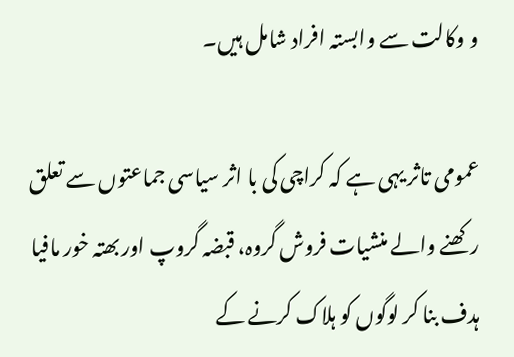و وکالت سے وابستہ افراد شامل ہیں۔

عمومی تاثر یہی ہے کہ کراچی کی با اثر سیاسی جماعتوں سے تعلق رکھنے والے منشیات فروش گروہ، قبضہ گروپ اور بھتہ خور مافیا ہدف بنا کر لوگوں کو ہلاک کرنے کے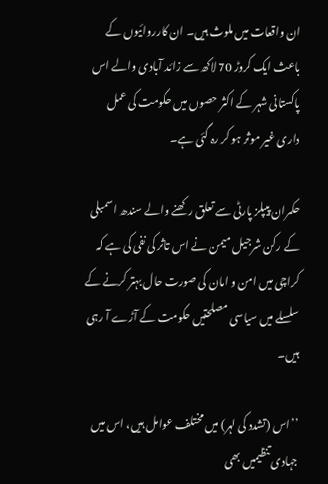ان واقعات میں ملوث ہیں۔ ان کارروائیوں کے باعث ایک کروڑ 70 لاکھ سے زائد آبادی والے اس پاکستانی شہر کے اکثر حصوں میں حکومت کی عمل داری غیر موثر ہو کر رہ گئی ہے۔

حکمران پیپلز پارٹی سے تعلق رکھنے والے سندھ اسمبلی کے رکن شرجیل میمن نے اس تاثر کی نفی کی ہے کہ کراچی میں امن و امان کی صورت حال بہتر کرنے کے سلسلے میں سیاسی مصلحتیں حکومت کے آڑے آ رہی ہیں۔

’’اس (تشدد کی لہر) میں مختلف عوامل ہیں، اس میں جہادی تنظیمیں بھی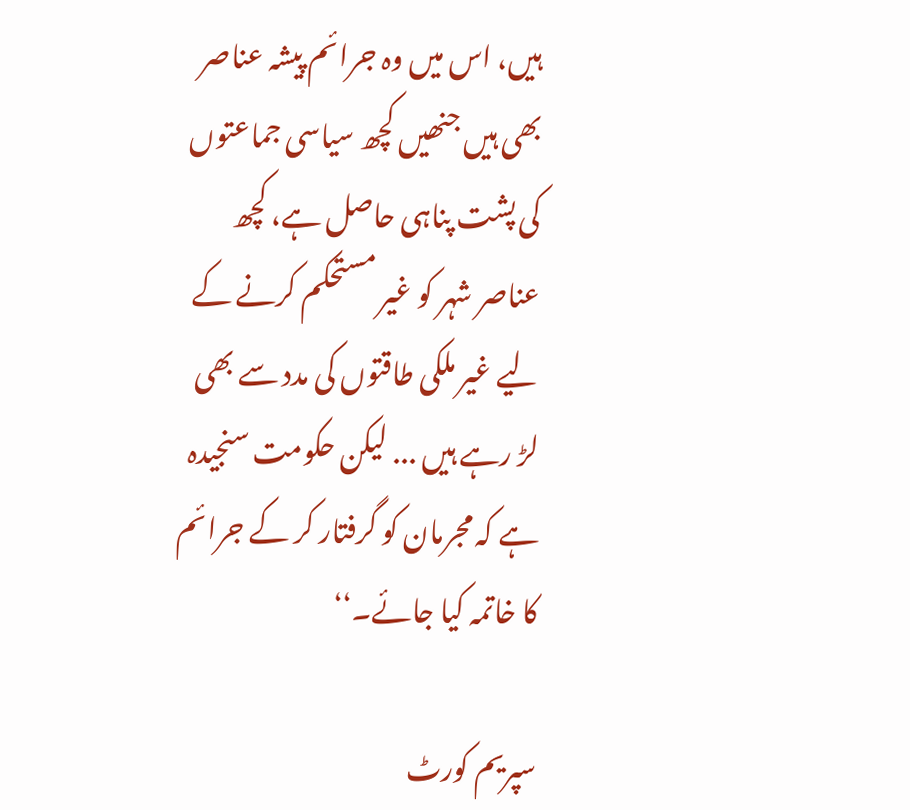ہیں، اس میں وہ جرائم پیشہ عناصر بھی ہیں جنھیں کچھ سیاسی جماعتوں کی پشت پناہی حاصل ہے، کچھ عناصر شہر کو غیر مستحکم کرنے کے لیے غیر ملکی طاقتوں کی مدد سے بھی لڑ رہے ہیں ... لیکن حکومت سنجیدہ ہے کہ مجرمان کو گرفتار کر کے جرائم کا خاتمہ کیا جائے۔‘‘

سپریم کورٹ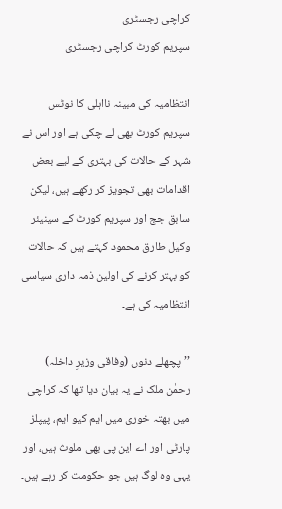کراچی رجسٹری
سپریم کورٹ کراچی رجسٹری

انتظامیہ کی مبینہ نااہلی کا نوٹس سپریم کورٹ بھی لے چکی ہے اور اس نے شہر کے حالات کی بہتری کے لیے بعض اقدامات بھی تجویز کر رکھے ہیں، لیکن سابق جج اور سپریم کورٹ کے سینیئر وکیل طارق محمود کہتے ہیں کہ حالات کو بہتر کرنے کی اولین ذمہ داری سیاسی انتظامیہ کی ہے۔

’’پچھلے دنوں (وفاقی وزیرِ داخلہ) رحمٰن ملک نے یہ بیان دیا تھا کہ کراچی میں بھتہ خوری میں ایم کیو ایم، پیپلز پارٹی اور اے این پی بھی ملوث ہیں، اور یہی وہ لوگ ہیں جو حکومت کر رہے ہیں۔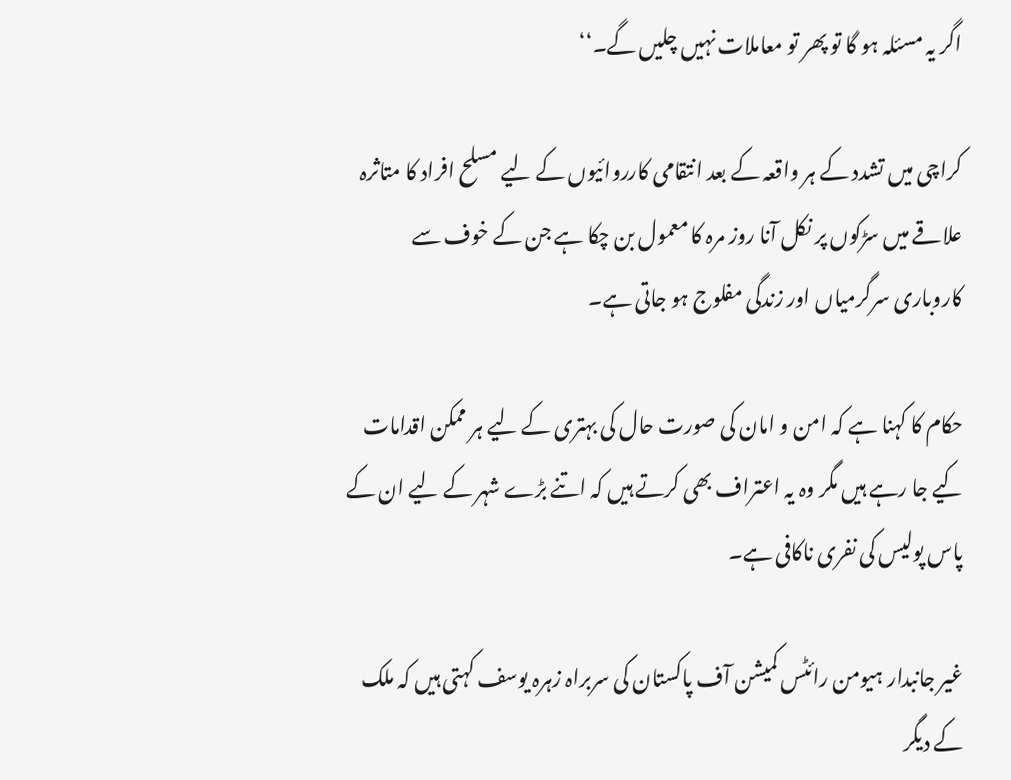اگر یہ مسئلہ ہو گا تو پھر تو معاملات نہیں چلیں گے۔‘‘

کراچی میں تشدد کے ہر واقعہ کے بعد انتقامی کارروائیوں کے لیے مسلح افراد کا متاثرہ علاقے میں سڑکوں پر نکل آنا روز مرہ کا معمول بن چکا ہے جن کے خوف سے کاروباری سرگرمیاں اور زندگی مفلوج ہو جاتی ہے۔

حکام کا کہنا ہے کہ امن و امان کی صورت حال کی بہتری کے لیے ہر ممکن اقدامات کیے جا رہے ہیں مگر وہ یہ اعتراف بھی کرتے ہیں کہ اتنے بڑے شہر کے لیے ان کے پاس پولیس کی نفری ناکافی ہے۔

غیر جانبدار ہیومن رائٹس کمیشن آف پاکستان کی سربراہ زہرہ یوسف کہتی ہیں کہ ملک کے دیگر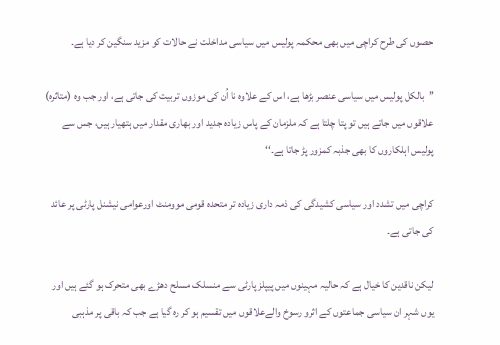حصوں کی طرح کراچی میں بھی محکمہ پولیس میں سیاسی مداخلت نے حالات کو مزید سنگین کر دیا ہے۔

’’بالکل پولیس میں سیاسی عنصر بڑھا ہے، اس کے علاوہ نا اُن کی موزوں تربیت کی جاتی ہے، اور جب وہ (متاثرہ) علاقوں میں جاتے ہیں تو پتا چلتا ہے کہ ملزمان کے پاس زیادہ جدید اور بھاری مقدار میں ہتھیار ہیں، جس سے پولیس اہلکاروں کا بھی جذبہ کمزور پڑ جاتا ہے۔‘‘

کراچی میں تشدد اور سیاسی کشیدگی کی ذمہ داری زیادہ تر متحدہ قومی موومنٹ اورعوامی نیشنل پارٹی پر عائد کی جاتی ہے۔

لیکن ناقدین کا خیال ہے کہ حالیہ مہینوں میں پیپلز پارٹی سے منسلک مسلح دھڑے بھی متحرک ہو گئے ہیں اور یوں شہر ان سیاسی جماعتوں کے اثرو رسوخ والےعلاقوں میں تقسیم ہو کر رہ گیا ہے جب کہ باقی پر مذہبی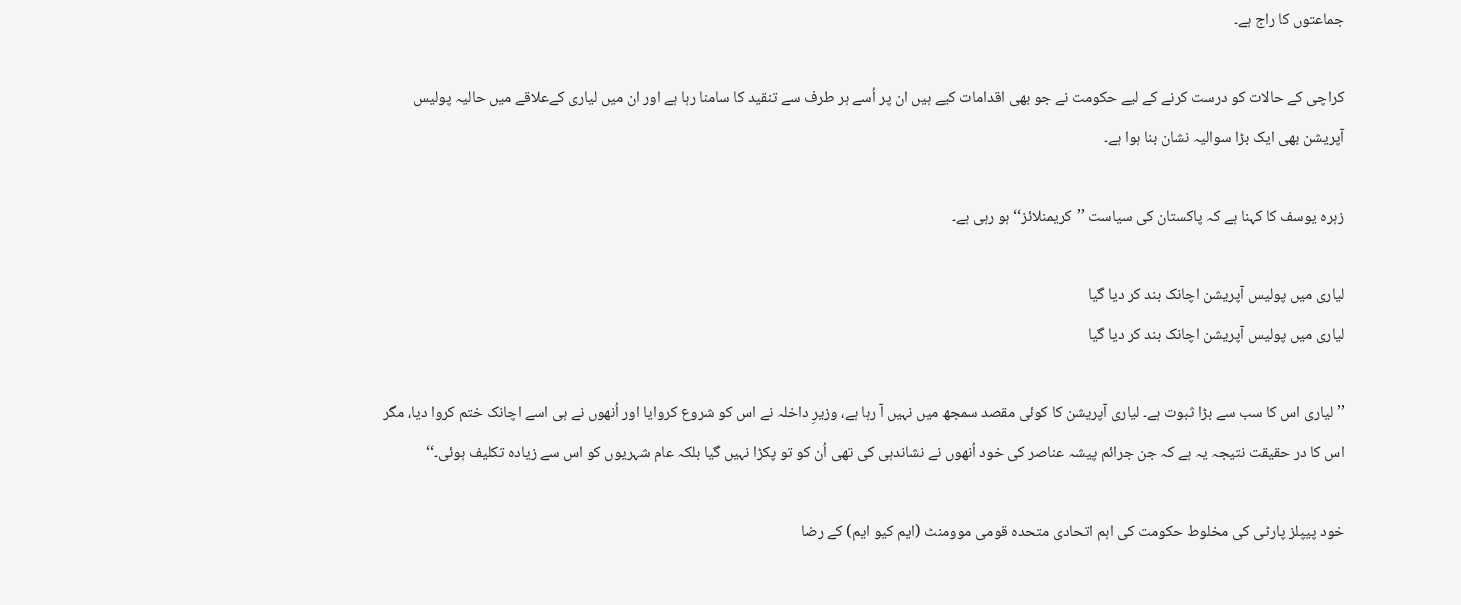جماعتوں کا راج ہے۔

کراچی کے حالات کو درست کرنے کے لیے حکومت نے جو بھی اقدامات کیے ہیں ان پر اُسے ہر طرف سے تنقید کا سامنا رہا ہے اور ان میں لیاری کےعلاقے میں حالیہ پولیس آپریشن بھی ایک بڑا سوالیہ نشان بنا ہوا ہے۔

زہرہ یوسف کا کہنا ہے کہ پاکستان کی سیاست ’’کریمنلائز‘‘ ہو رہی ہے۔

لیاری میں پولیس آپریشن اچانک بند کر دیا گیا
لیاری میں پولیس آپریشن اچانک بند کر دیا گیا

’’لیاری اس کا سب سے بڑا ثبوت ہے۔ لیاری آپریشن کا کوئی مقصد سمجھ میں نہیں آ رہا ہے، وزیرِ داخلہ نے اس کو شروع کروایا اور اُنھوں نے ہی اسے اچانک ختم کروا دیا، مگر اس کا در حقیقت نتیجہ یہ ہے کہ جن جرائم پیشہ عناصر کی خود اُنھوں نے نشاندہی کی تھی اُن کو تو پکڑا نہیں گیا بلکہ عام شہریوں کو اس سے زیادہ تکلیف ہوئی۔‘‘

خود پیپلز پارٹی کی مخلوط حکومت کی اہم اتحادی متحدہ قومی موومنٹ (ایم کیو ایم) کے رضا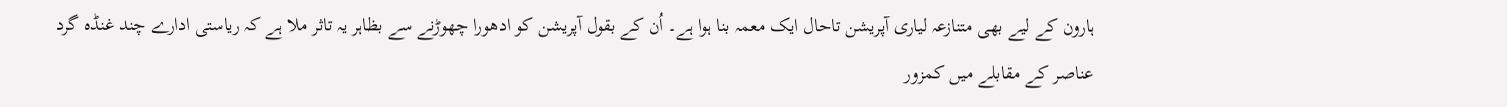ہارون کے لیے بھی متنازعہ لیاری آپریشن تاحال ایک معمہ بنا ہوا ہے۔ اُن کے بقول آپریشن کو ادھورا چھوڑنے سے بظاہر یہ تاثر ملا ہے کہ ریاستی ادارے چند غنڈہ گرد عناصر کے مقابلے میں کمزور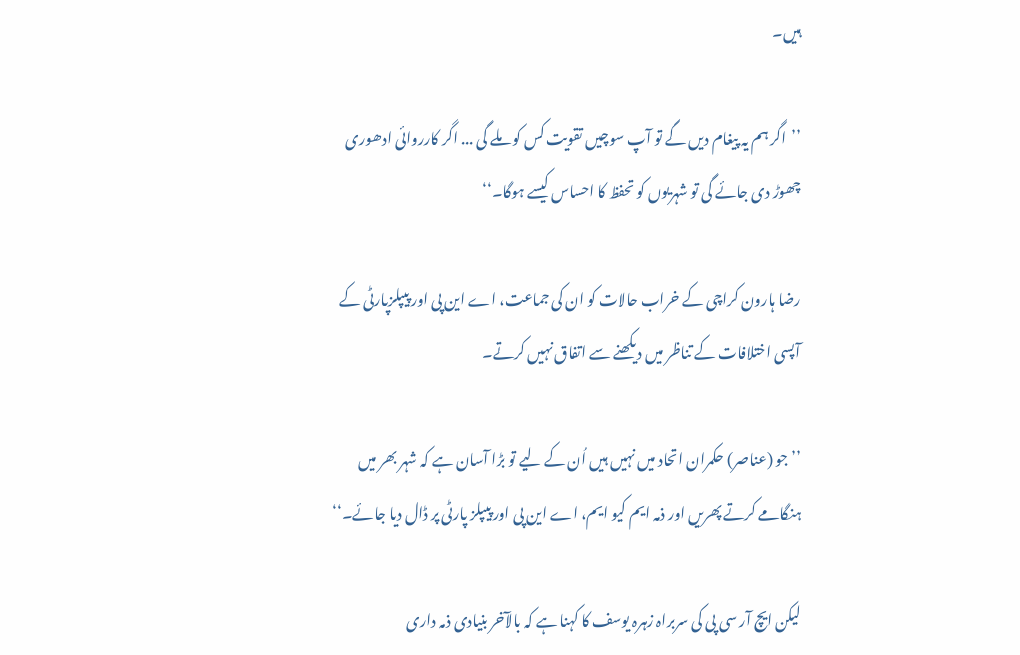ہیں۔

’’اگر ہم یہ پیغام دیں گے تو آپ سوچیں تقویت کس کو ملے گی ... اگر کارروائی ادھوری چھوڑ دی جائے گی تو شہریوں کو تحفظ کا احساس کیسے ہوگا۔‘‘

رضا ہارون کراچی کے خراب حالات کو ان کی جماعت، اے این پی اور پیپلزپارٹی کے آپسی اختلافات کے تناظر میں دیکھنے سے اتفاق نہیں کرتے۔

’’جو (عناصر) حکمران اتحاد میں نہیں ہیں اُن کے لیے تو بڑا آسان ہے کہ شہر بھر میں ہنگامے کرتے پھریں اور ذمہ ایم کیو ایم، اے این پی اور پیپلز پارٹی پر ڈال دیا جائے۔‘‘

لیکن ایچ آر سی پی کی سربراہ زہرہ یوسف کا کہنا ہے کہ بالآخر بنیادی ذمہ داری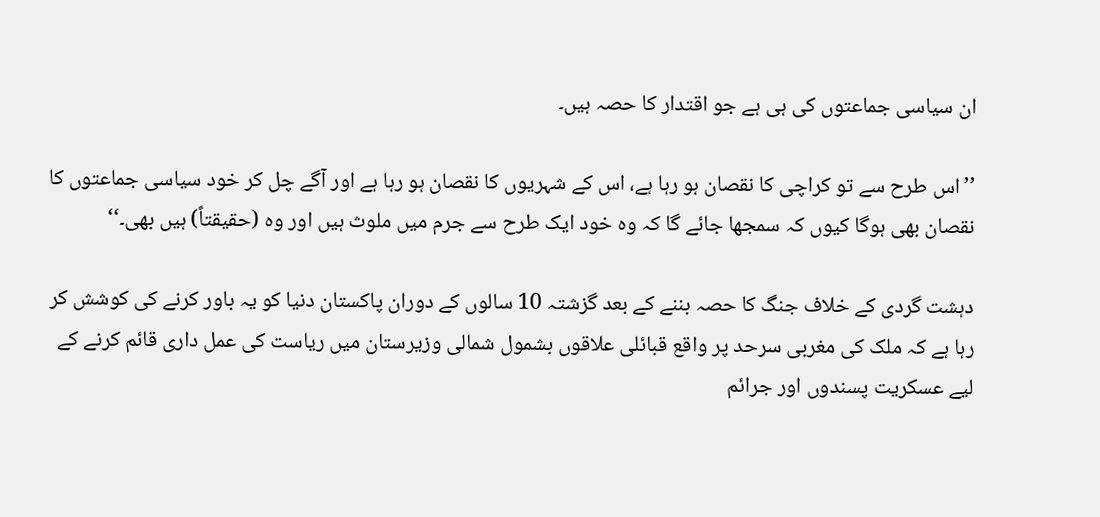ان سیاسی جماعتوں کی ہی ہے جو اقتدار کا حصہ ہیں۔

’’اس طرح سے تو کراچی کا نقصان ہو رہا ہے، اس کے شہریوں کا نقصان ہو رہا ہے اور آگے چل کر خود سیاسی جماعتوں کا نقصان بھی ہوگا کیوں کہ سمجھا جائے گا کہ وہ خود ایک طرح سے جرم میں ملوث ہیں اور وہ (حقیقتاً) ہیں بھی۔‘‘

دہشت گردی کے خلاف جنگ کا حصہ بننے کے بعد گزشتہ 10 سالوں کے دوران پاکستان دنیا کو یہ باور کرنے کی کوشش کر رہا ہے کہ ملک کی مغربی سرحد پر واقع قبائلی علاقوں بشمول شمالی وزیرستان میں ریاست کی عمل داری قائم کرنے کے لیے عسکریت پسندوں اور جرائم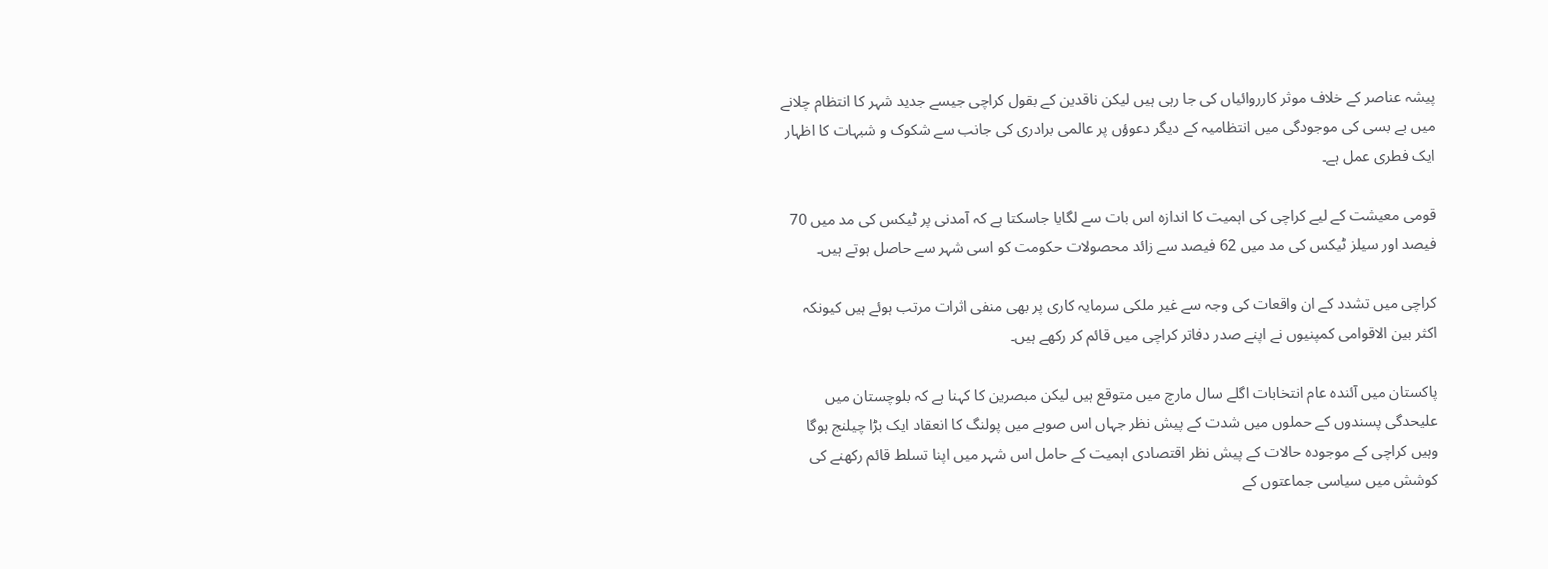پیشہ عناصر کے خلاف موثر کارروائیاں کی جا رہی ہیں لیکن ناقدین کے بقول کراچی جیسے جدید شہر کا انتظام چلانے میں بے بسی کی موجودگی میں انتظامیہ کے دیگر دعوؤں پر عالمی برادری کی جانب سے شکوک و شبہات کا اظہار ایک فطری عمل ہے۔

قومی معیشت کے لیے کراچی کی اہمیت کا اندازہ اس بات سے لگایا جاسکتا ہے کہ آمدنی پر ٹیکس کی مد میں 70 فیصد اور سیلز ٹیکس کی مد میں 62 فیصد سے زائد محصولات حکومت کو اسی شہر سے حاصل ہوتے ہیں۔

کراچی میں تشدد کے ان واقعات کی وجہ سے غیر ملکی سرمایہ کاری پر بھی منفی اثرات مرتب ہوئے ہیں کیونکہ اکثر بین الاقوامی کمپنیوں نے اپنے صدر دفاتر کراچی میں قائم کر رکھے ہیں۔

پاکستان میں آئندہ عام انتخابات اگلے سال مارچ میں متوقع ہیں لیکن مبصرین کا کہنا ہے کہ بلوچستان میں علیحدگی پسندوں کے حملوں میں شدت کے پیش نظر جہاں اس صوبے میں پولنگ کا انعقاد ایک بڑا چیلنج ہوگا وہیں کراچی کے موجودہ حالات کے پیش نظر اقتصادی اہمیت کے حامل اس شہر میں اپنا تسلط قائم رکھنے کی کوشش میں سیاسی جماعتوں کے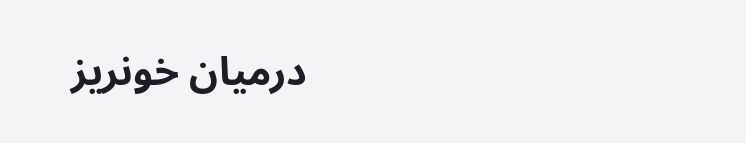درمیان خونریز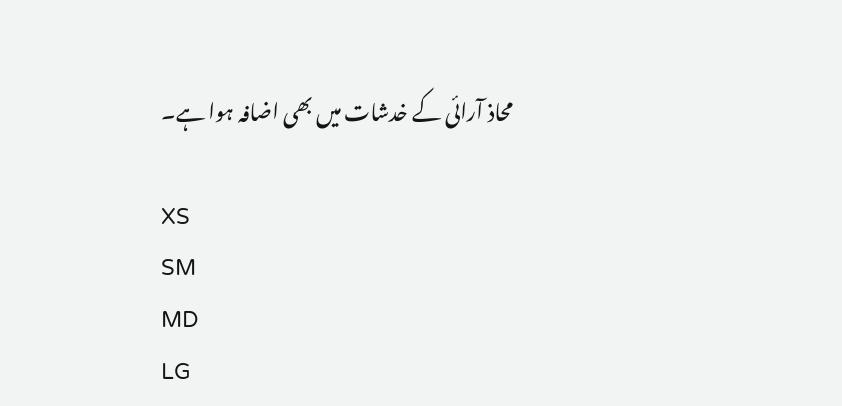محاذ آرائی کے خدشات میں بھی اضافہ ہوا ہے۔

XS
SM
MD
LG